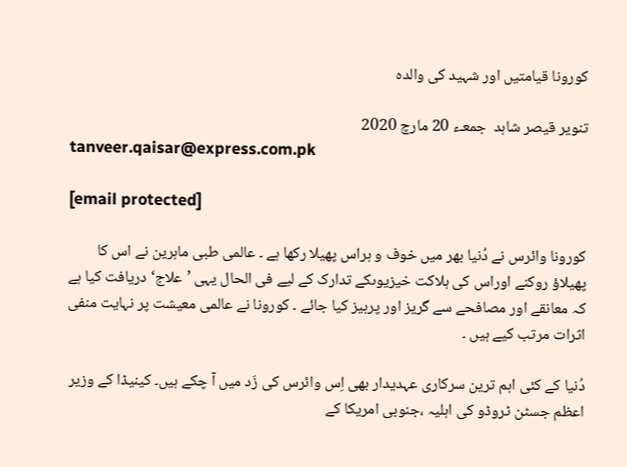کورونا قیامتیں اور شہید کی والدہ

تنویر قیصر شاہد  جمعـء 20 مارچ 2020
tanveer.qaisar@express.com.pk

[email protected]

کورونا وائرس نے دُنیا بھر میں خوف و ہراس پھیلا رکھا ہے ۔ عالمی طبی ماہرین نے اس کا پھیلاؤ روکنے اوراس کی ہلاکت خیزیوںکے تدارک کے لیے فی الحال یہی ’علاج‘ دریافت کیا ہے کہ معانقے اور مصافحے سے گریز اور پرہیز کیا جائے ۔ کورونا نے عالمی معیشت پر نہایت منفی اثرات مرتب کیے ہیں ۔

دُنیا کے کئی اہم ترین سرکاری عہدیدار بھی اِس وائرس کی زَد میں آ چکے ہیں۔ کینیڈا کے وزیر اعظم جسٹن ٹروڈو کی اہلیہ ،جنوبی امریکا کے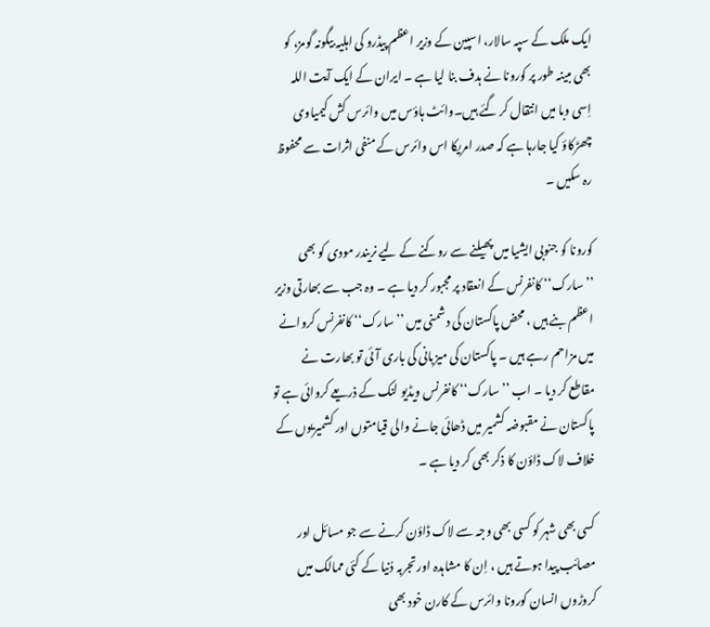ایک ملک کے سپہ سالار، اسپین کے وزیر اعظم پیڈرو کی اہلیہ بیگونہ گومز، کو بھی مبینہ طور پر کورونا نے ہدف بنا لیا ہے ۔ ایران کے ایک آیت اللہ اِسی وبا میں انتقال کر گئے ہیں۔وائٹ ہاؤس میں وائرس کش کیمیاوی چھڑکاؤ کیا جارہا ہے کہ صدر امریکا اس وائرس کے منفی اثرات سے محفوظ رہ سکیں ۔

کورونا کو جنوبی ایشیا میں پھیلنے سے روکنے کے لیے نریندر مودی کو بھی ’’سارک‘‘ کانفرنس کے انعقاد پر مجبور کر دیا ہے ۔ وہ جب سے بھارتی وزیر اعظم بنے ہیں ، محض پاکستان کی دشمنی میں ’’سارک‘‘ کانفرنس کروانے میں مزاحم رہے ہیں ۔ پاکستان کی میزبانی کی باری آئی تو بھارت نے مقاطع کر دیا ۔ اب ’’سارک‘‘ کانفرنس ویڈیو لنک کے ذریعے کروائی ہے تو پاکستان نے مقبوضہ کشمیر میں ڈھائی جانے والی قیامتوں اور کشمیریوں کے خلاف لاک ڈاؤن کا ذکر بھی کر دیا ہے ۔

کسی بھی شہر کو کسی بھی وجہ سے لاک ڈاؤن کرنے سے جو مسائل اور مصائب پیدا ہوتے ہیں ، اِن کا مشاہدہ اور تجربہ دُنیا کے کئی ممالک میں کروڑوں انسان کورونا وائرس کے کارن خود بھی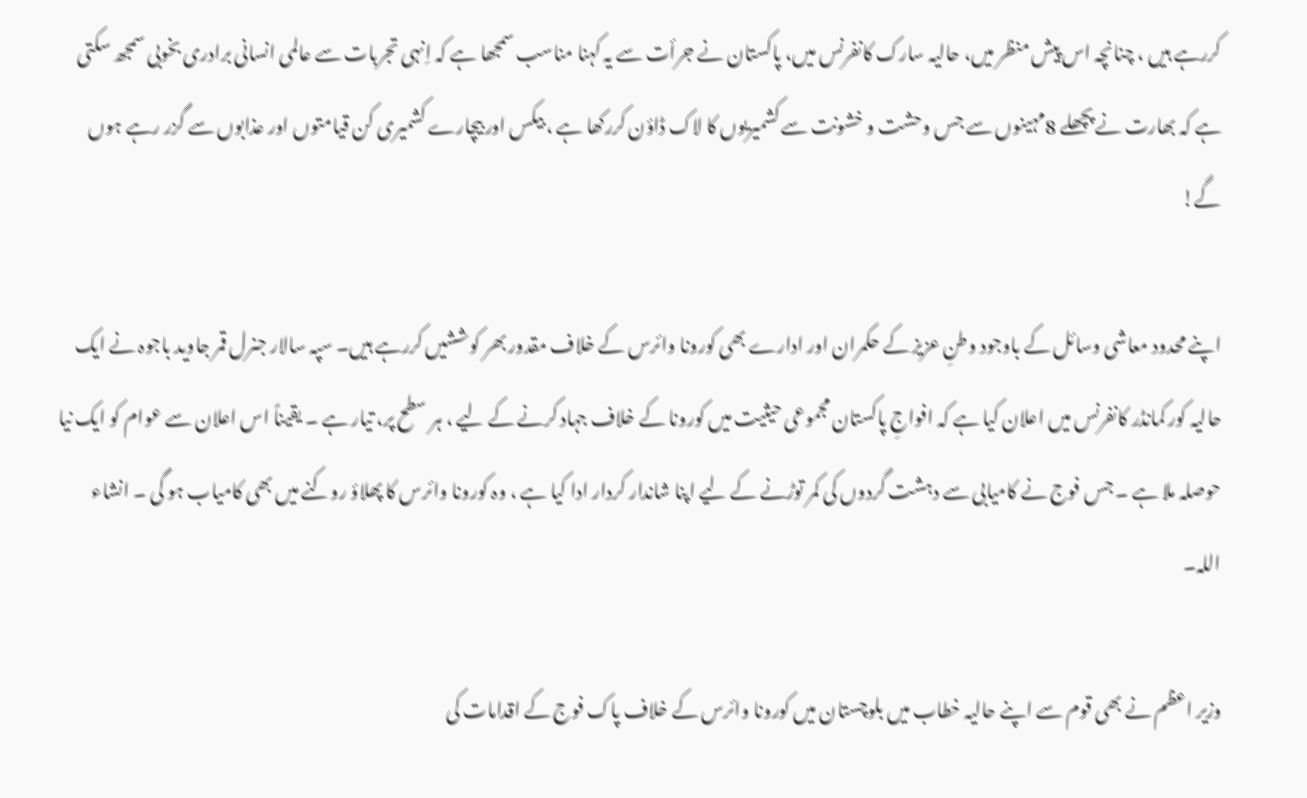کررہے ہیں ، چنانچہ اس پیش منظر میں، حالیہ سارک کانفرنس میں، پاکستان نے جرأت سے یہ کہنا مناسب سمجھا ہے کہ اِنہی تجربات سے عالمی انسانی برادری بخوبی سمجھ سکتی ہے کہ بھارت نے پچھلے 8مہینوں سے جس وحشت و خشونت سے کشمیریوں کا لاک ڈاؤن کررکھا ہے ، بیکس اور بیچارے کشمیری کن قیامتوں اور عذابوں سے گزر رہے ہوں گے!

اپنے محدود معاشی وسائل کے باوجود وطنِ عزیز کے حکمران اور ادارے بھی کورونا وائرس کے خلاف مقدور بھر کوششیں کررہے ہیں۔ سپہ سالار جنرل قمر جاوید باجوہ نے ایک حالیہ کور کمانڈر کانفرنس میں اعلان کیا ہے کہ افواجِ پاکستان مجموعی حیثیت میں کورونا کے خلاف جہاد کرنے کے لیے ، ہر سطح پر، تیار ہے ۔ یقیناً اس اعلان سے عوام کو ایک نیا حوصلہ ملا ہے ۔ جس فوج نے کامیابی سے دہشت گردوں کی کمر توڑنے کے لیے اپنا شاندار کردار ادا کیا ہے ، وہ کورونا وائرس کا پھلاؤ روکنے میں بھی کامیاب ہو گی ۔ انشاء اللہ۔

وزیر اعظم نے بھی قوم سے اپنے حالیہ خطاب میں بلوچستان میں کورونا وائرس کے خلاف پاک فوج کے اقدامات کی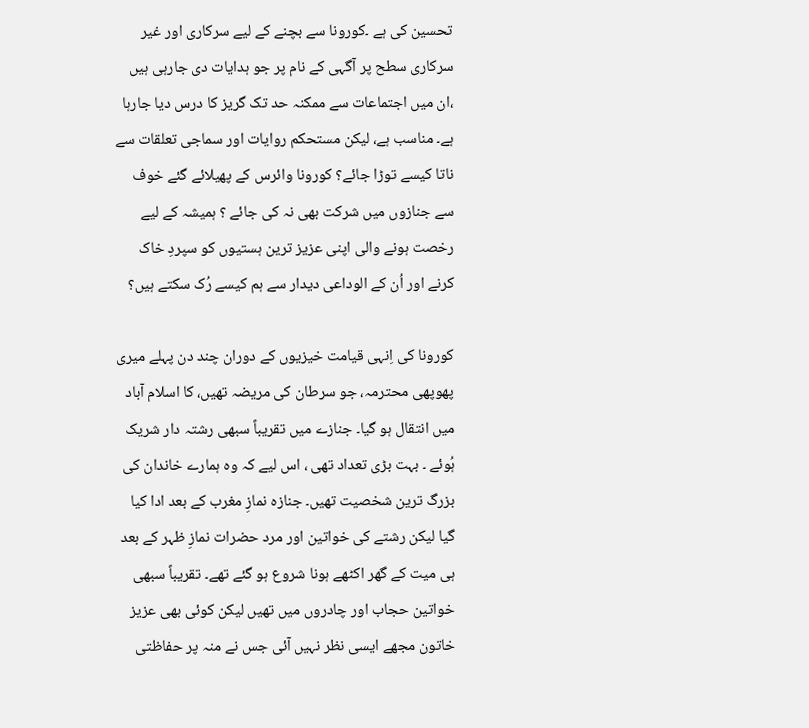تحسین کی ہے ۔کورونا سے بچنے کے لیے سرکاری اور غیر سرکاری سطح پر آگہی کے نام پر جو ہدایات دی جارہی ہیں ،ان میں اجتماعات سے ممکنہ حد تک گریز کا درس دیا جارہا ہے۔ مناسب ہے، لیکن مستحکم روایات اور سماجی تعلقات سے ناتا کیسے توڑا جائے؟ کورونا وائرس کے پھیلائے گئے خوف سے جنازوں میں شرکت بھی نہ کی جائے ؟ ہمیشہ کے لیے رخصت ہونے والی اپنی عزیز ترین ہستیوں کو سپردِ خاک کرنے اور اُن کے الوداعی دیدار سے ہم کیسے رُک سکتے ہیں؟

کورونا کی اِنہی قیامت خیزیوں کے دوران چند دن پہلے میری پھوپھی محترمہ، جو سرطان کی مریضہ تھیں، کا اسلام آباد میں انتقال ہو گیا۔ جنازے میں تقریباً سبھی رشتہ دار شریک ہُوئے ۔ بہت بڑی تعداد تھی ، اس لیے کہ وہ ہمارے خاندان کی بزرگ ترین شخصیت تھیں۔ جنازہ نمازِ مغرب کے بعد ادا کیا گیا لیکن رشتے کی خواتین اور مرد حضرات نمازِ ظہر کے بعد ہی میت کے گھر اکٹھے ہونا شروع ہو گئے تھے۔ تقریباً سبھی خواتین حجاب اور چادروں میں تھیں لیکن کوئی بھی عزیز خاتون مجھے ایسی نظر نہیں آئی جس نے منہ پر حفاظتی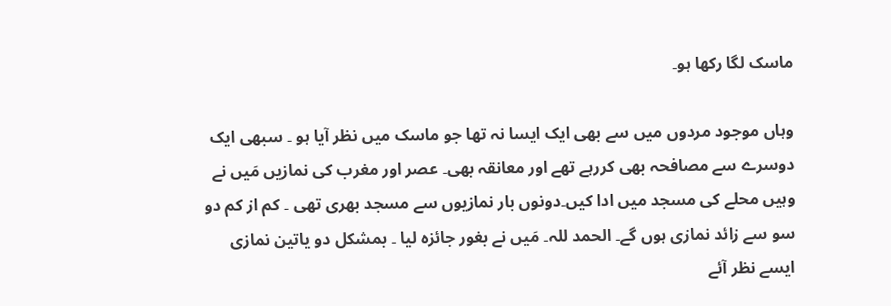ماسک لگا رکھا ہو۔

وہاں موجود مردوں میں سے بھی ایک ایسا نہ تھا جو ماسک میں نظر آیا ہو ۔ سبھی ایک دوسرے سے مصافحہ بھی کررہے تھے اور معانقہ بھی۔ عصر اور مغرب کی نمازیں مَیں نے وہیں محلے کی مسجد میں ادا کیں۔دونوں بار نمازیوں سے مسجد بھری تھی ۔ کم از کم دو سو سے زائد نمازی ہوں گے۔ الحمد للہ۔ مَیں نے بغور جائزہ لیا ۔ بمشکل دو یاتین نمازی ایسے نظر آئے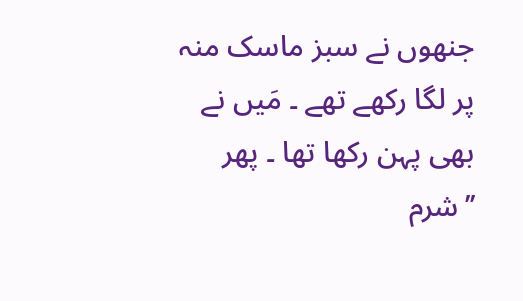جنھوں نے سبز ماسک منہ پر لگا رکھے تھے ۔ مَیں نے بھی پہن رکھا تھا ۔ پھر ’’شرم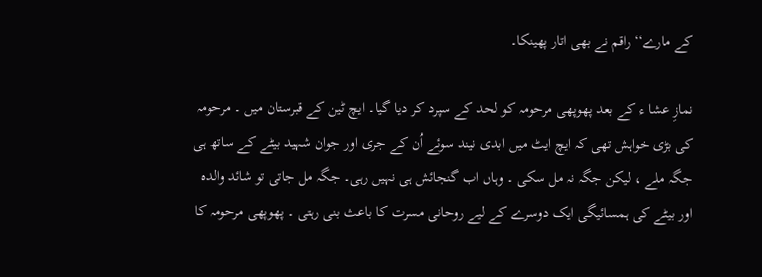کے مارے‘‘ راقم نے بھی اتار پھینکا۔

نمازِ عشا ء کے بعد پھوپھی مرحومہ کو لحد کے سپرد کر دیا گیا۔ ایچ ٹین کے قبرستان میں ۔ مرحومہ کی بڑی خواہش تھی کہ ایچ ایٹ میں ابدی نیند سوئے اُن کے جری اور جوان شہید بیٹے کے ساتھ ہی جگہ ملے ، لیکن جگہ نہ مل سکی ۔ وہاں اب گنجائش ہی نہیں رہی۔ جگہ مل جاتی تو شائد والدہ اور بیٹے کی ہمسائیگی ایک دوسرے کے لیے روحانی مسرت کا باعث بنی رہتی ۔ پھوپھی مرحومہ کا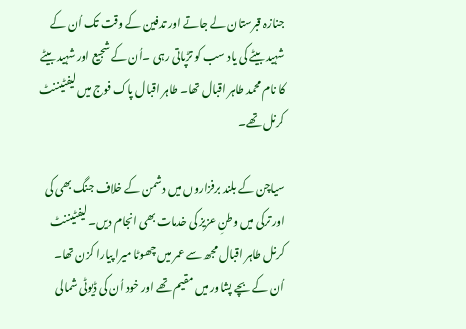جنازہ قبرستان لے جاتے اور تدفین کے وقت تک اُن کے شہید بیٹے کی یاد سب کو تڑپاتی رہی ۔اُن کے شجیع اور شہید بیٹے کا نام محمد طاہر اقبال تھا۔ طاہر اقبال پاک فوج میں لیفٹیننٹ کرنل تھے۔

سیاچن کے بلند برفزاروں میں دشمن کے خلاف جنگ بھی کی اور ترکی میں وطنِ عزیز کی خدمات بھی انجام دیں۔ لیفٹیننٹ کرنل طاہر اقبال مجھ سے عمر میں چھوٹا میرا پیارا کزن تھا۔ اُن کے بچے پشاور میں مقیم تھے اور خود اُن کی ڈیوٹی شمالی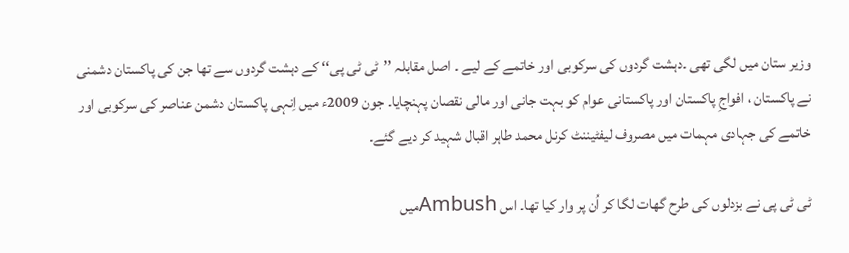وزیر ستان میں لگی تھی ۔دہشت گردوں کی سرکوبی اور خاتمے کے لیے ۔ اصل مقابلہ ’’ٹی ٹی پی‘‘ کے دہشت گردوں سے تھا جن کی پاکستان دشمنی نے پاکستان ، افواجِ پاکستان اور پاکستانی عوام کو بہت جانی اور مالی نقصان پہنچایا۔ جون 2009ء میں اِنہی پاکستان دشمن عناصر کی سرکوبی اور خاتمے کی جہادی مہمات میں مصروف لیفٹیننٹ کرنل محمد طاہر اقبال شہید کر دیے گئے۔

ٹی ٹی پی نے بزدلوں کی طرح گھات لگا کر اُن پر وار کیا تھا۔ اس Ambushمیں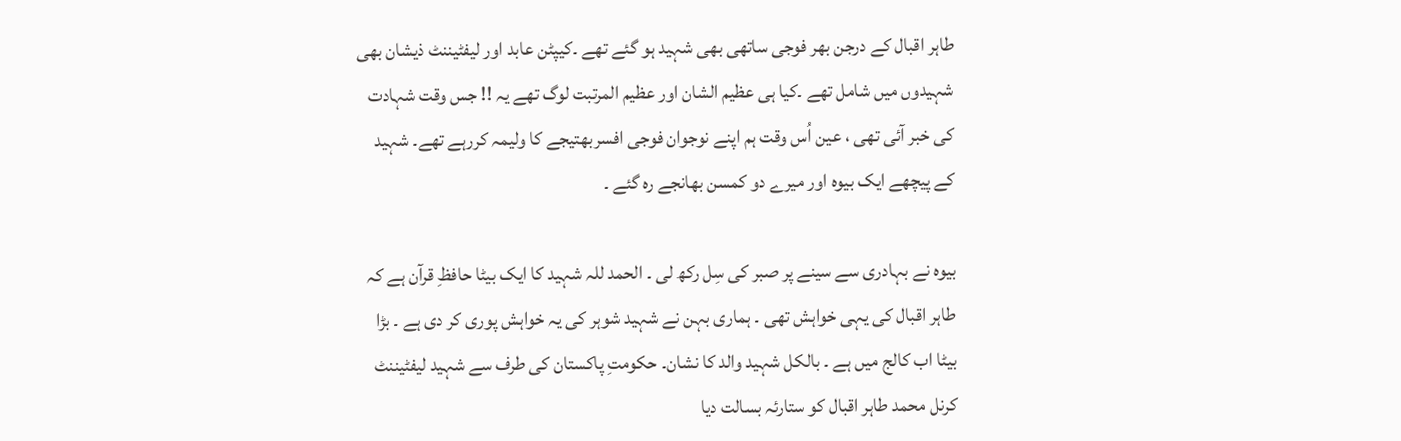طاہر اقبال کے درجن بھر فوجی ساتھی بھی شہید ہو گئے تھے ۔کیپٹن عابد اور لیفٹیننٹ ذیشان بھی شہیدوں میں شامل تھے ۔کیا ہی عظیم الشان اور عظیم المرتبت لوگ تھے یہ !! جس وقت شہادت کی خبر آئی تھی ، عین اُس وقت ہم اپنے نوجوان فوجی افسربھتیجے کا ولیمہ کررہے تھے۔ شہید کے پیچھے ایک بیوہ اور میرے دو کمسن بھانجے رہ گئے ۔

بیوہ نے بہادری سے سینے پر صبر کی سِل رکھ لی ۔ الحمد للہ شہید کا ایک بیٹا حافظِ قرآن ہے کہ طاہر اقبال کی یہی خواہش تھی ۔ ہماری بہن نے شہید شوہر کی یہ خواہش پوری کر دی ہے ۔ بڑا بیٹا اب کالج میں ہے ۔ بالکل شہید والد کا نشان۔ حکومتِ پاکستان کی طرف سے شہید لیفٹیننٹ کرنل محمد طاہر اقبال کو ستارئہ بسالت دیا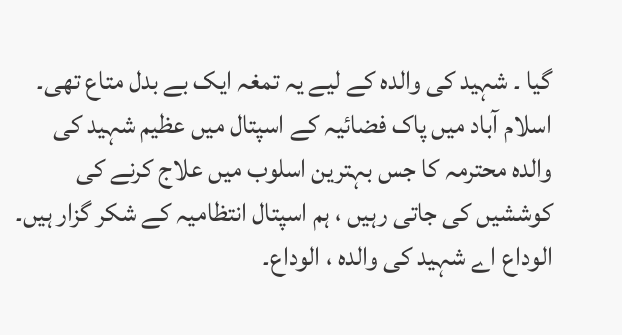گیا ۔ شہید کی والدہ کے لیے یہ تمغہ ایک بے بدل متاع تھی۔ اسلام آباد میں پاک فضائیہ کے اسپتال میں عظیم شہید کی والدہ محترمہ کا جس بہترین اسلوب میں علاج کرنے کی کوششیں کی جاتی رہیں ، ہم اسپتال انتظامیہ کے شکر گزار ہیں۔ الوداع اے شہید کی والدہ ، الوداع۔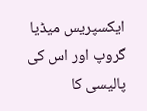ایکسپریس میڈیا گروپ اور اس کی پالیسی کا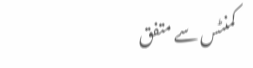کمنٹس سے متفق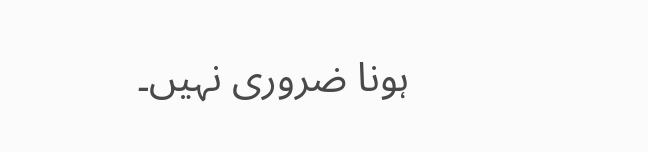ہونا ضروری نہیں۔